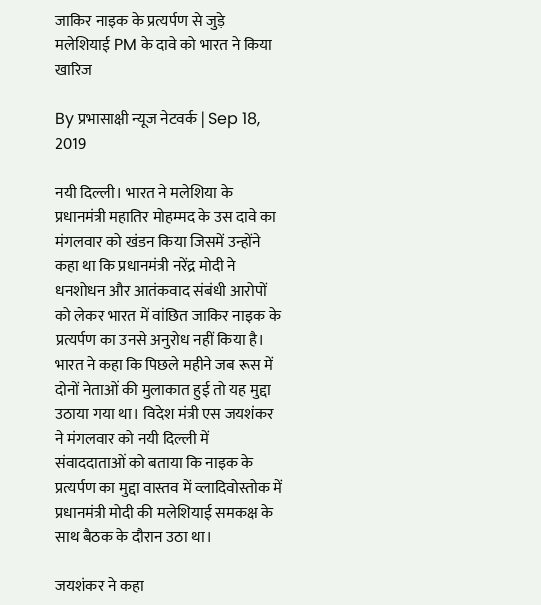जाकिर नाइक के प्रत्यर्पण से जुड़े मलेशियाई PM के दावे को भारत ने किया खारिज

By प्रभासाक्षी न्यूज नेटवर्क | Sep 18, 2019

नयी दिल्ली। भारत ने मलेशिया के प्रधानमंत्री महातिर मोहम्मद के उस दावे का मंगलवार को खंडन किया जिसमें उन्होंने कहा था कि प्रधानमंत्री नरेंद्र मोदी ने धनशोधन और आतंकवाद संबंधी आरोपों को लेकर भारत में वांछित जाकिर नाइक के प्रत्यर्पण का उनसे अनुरोध नहीं किया है। भारत ने कहा कि पिछले महीने जब रूस में दोनों नेताओं की मुलाकात हुई तो यह मुद्दा उठाया गया था। विदेश मंत्री एस जयशंकर ने मंगलवार को नयी दिल्ली में संवाददाताओं को बताया कि नाइक के प्रत्यर्पण का मुद्दा वास्तव में व्लादिवोस्तोक में प्रधानमंत्री मोदी की मलेशियाई समकक्ष के साथ बैठक के दौरान उठा था।

जयशंकर ने कहा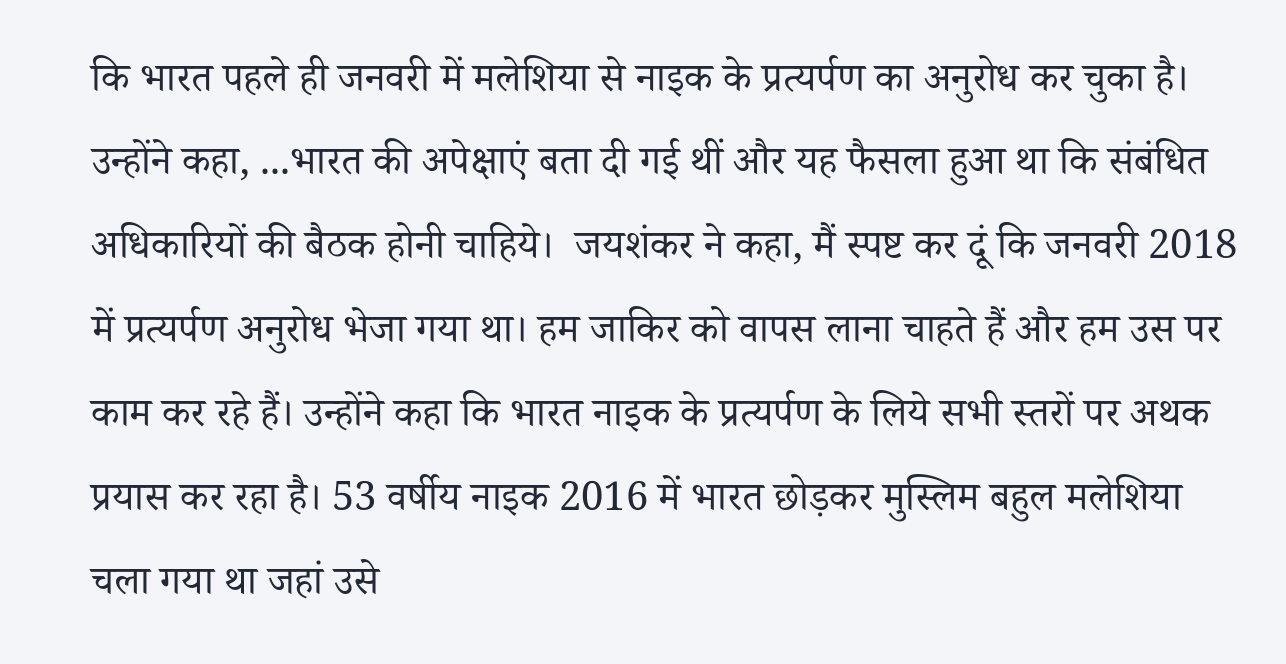कि भारत पहले ही जनवरी में मलेशिया से नाइक के प्रत्यर्पण का अनुरोध कर चुका है। उन्होंने कहा, ...भारत की अपेक्षाएं बता दी गई थीं और यह फैसला हुआ था कि संबंधित अधिकारियों की बैठक होनी चाहिये।  जयशंकर ने कहा, मैं स्पष्ट कर दूं कि जनवरी 2018 में प्रत्यर्पण अनुरोध भेजा गया था। हम जाकिर को वापस लाना चाहते हैं और हम उस पर काम कर रहे हैं। उन्होंने कहा कि भारत नाइक के प्रत्यर्पण के लिये सभी स्तरों पर अथक प्रयास कर रहा है। 53 वर्षीय नाइक 2016 में भारत छोड़कर मुस्लिम बहुल मलेशिया चला गया था जहां उसे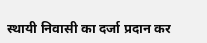स्थायी निवासी का दर्जा प्रदान कर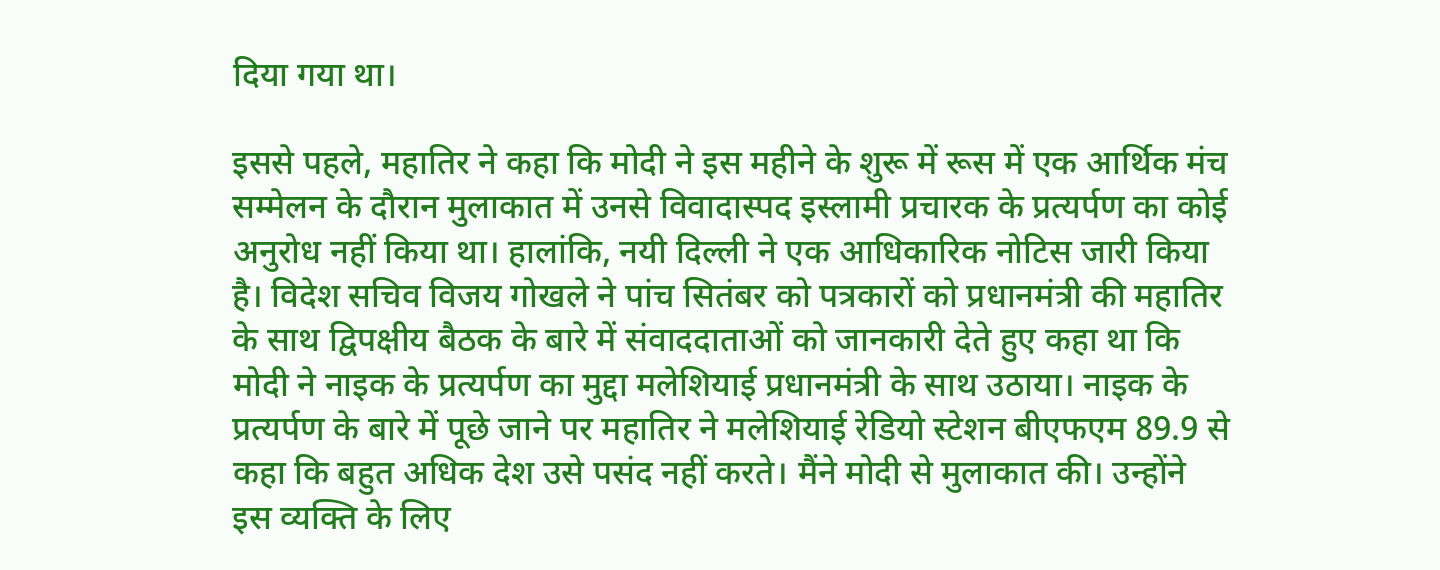दिया गया था।

इससे पहले, महातिर ने कहा कि मोदी ने इस महीने के शुरू में रूस में एक आर्थिक मंच सम्मेलन के दौरान मुलाकात में उनसे विवादास्पद इस्लामी प्रचारक के प्रत्यर्पण का कोई अनुरोध नहीं किया था। हालांकि, नयी दिल्ली ने एक आधिकारिक नोटिस जारी किया है। विदेश सचिव विजय गोखले ने पांच सितंबर को पत्रकारों को प्रधानमंत्री की महातिर के साथ द्विपक्षीय बैठक के बारे में संवाददाताओं को जानकारी देते हुए कहा था कि मोदी ने नाइक के प्रत्यर्पण का मुद्दा मलेशियाई प्रधानमंत्री के साथ उठाया। नाइक के प्रत्यर्पण के बारे में पूछे जाने पर महातिर ने मलेशियाई रेडियो स्टेशन बीएफएम 89.9 से कहा कि बहुत अधिक देश उसे पसंद नहीं करते। मैंने मोदी से मुलाकात की। उन्होंने इस व्यक्ति के लिए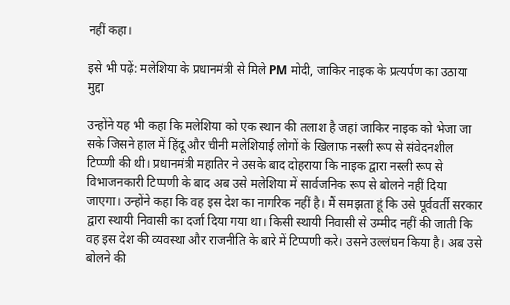नहीं कहा।

इसे भी पढ़ें: मलेशिया के प्रधानमंत्री से मिले PM मोदी, जाकिर नाइक के प्रत्यर्पण का उठाया मुद्दा

उन्होंने यह भी कहा कि मलेशिया को एक स्थान की तलाश है जहां जाकिर नाइक को भेजा जा सके जिसने हाल में हिंदू और चीनी मलेशियाई लोगों के खिलाफ नस्ली रूप से संवेदनशील टिप्प्णी की थी। प्रधानमंत्री महातिर ने उसके बाद दोहराया कि नाइक द्वारा नस्ली रूप से विभाजनकारी टिप्पणी के बाद अब उसे मलेशिया में सार्वजनिक रूप से बोलने नहीं दिया जाएगा। उन्होंने कहा कि वह इस देश का नागरिक नहीं है। मैं समझता हूं कि उसे पूर्ववर्ती सरकार द्वारा स्थायी निवासी का दर्जा दिया गया था। किसी स्थायी निवासी से उम्मीद नहीं की जाती कि वह इस देश की व्यवस्था और राजनीति के बारे में टिप्पणी करे। उसने उल्लंघन किया है। अब उसे बोलने की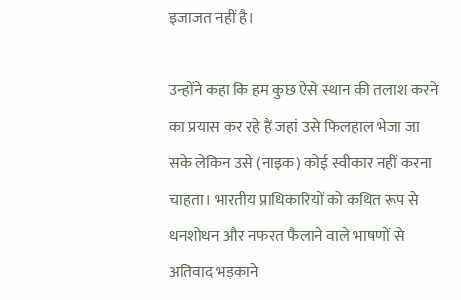इजाजत नहीं है।

उन्होंने कहा कि हम कुछ ऐसे स्थान की तलाश करने का प्रयास कर रहे हैं जहां उसे फिलहाल भेजा जा सके लेकिन उसे (नाइक) कोई स्वीकार नहीं करना चाहता। भारतीय प्राधिकारियों को कथित रूप से धनशोधन और नफरत फैलाने वाले भाषणों से अतिवाद भड़काने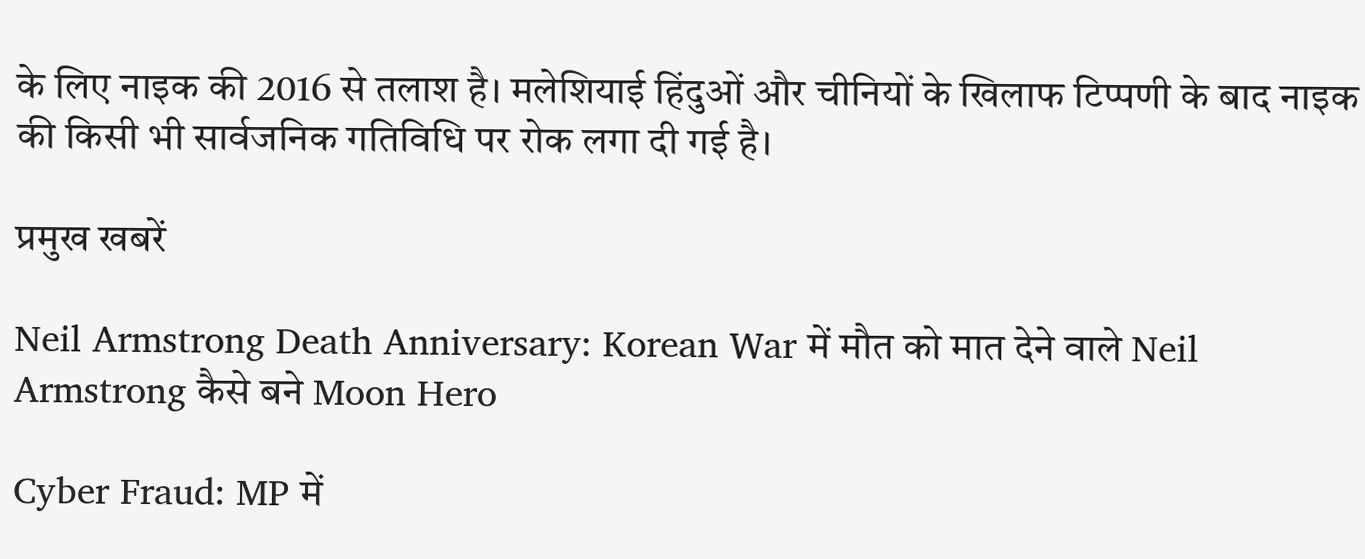के लिए नाइक की 2016 से तलाश है। मलेशियाई हिंदुओं और चीनियों के खिलाफ टिप्पणी के बाद नाइक की किसी भी सार्वजनिक गतिविधि पर रोक लगा दी गई है।

प्रमुख खबरें

Neil Armstrong Death Anniversary: Korean War में मौत को मात देने वाले Neil Armstrong कैसे बने Moon Hero

Cyber Fraud: MP में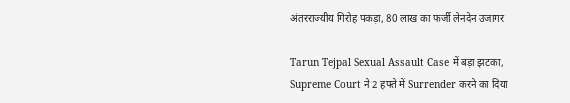अंतरराज्यीय गिरोह पकड़ा, 80 लाख का फर्जी लेनदेन उजागर

Tarun Tejpal Sexual Assault Case में बड़ा झटका, Supreme Court ने 2 हफ्ते में Surrender करने का दिया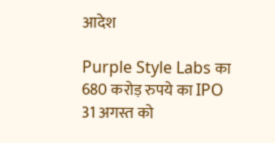आदेश

Purple Style Labs का 680 करोड़ रुपये का IPO 31 अगस्त को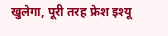खुलेगा, पूरी तरह फ्रेश इश्यू